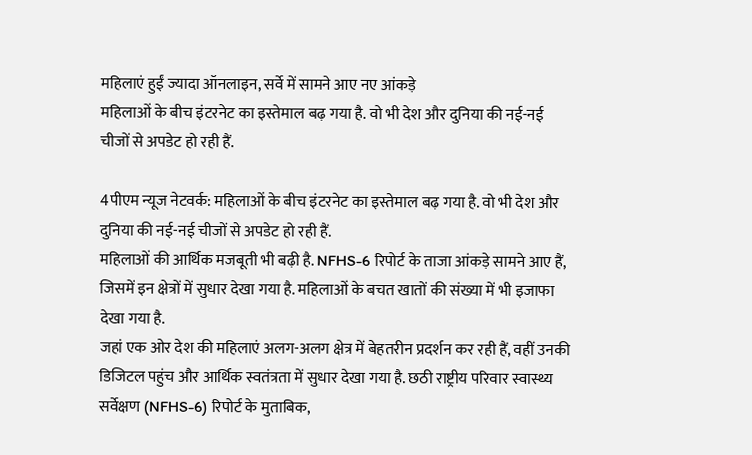महिलाएं हुईं ज्यादा ऑनलाइन, सर्वे में सामने आए नए आंकड़े
महिलाओं के बीच इंटरनेट का इस्तेमाल बढ़ गया है. वो भी देश और दुनिया की नई-नई चीजों से अपडेट हो रही हैं.

4पीएम न्यूज नेटवर्क: महिलाओं के बीच इंटरनेट का इस्तेमाल बढ़ गया है. वो भी देश और दुनिया की नई-नई चीजों से अपडेट हो रही हैं.
महिलाओं की आर्थिक मजबूती भी बढ़ी है. NFHS-6 रिपोर्ट के ताजा आंकड़े सामने आए हैं, जिसमें इन क्षेत्रों में सुधार देखा गया है. महिलाओं के बचत खातों की संख्या में भी इजाफा देखा गया है.
जहां एक ओर देश की महिलाएं अलग-अलग क्षेत्र में बेहतरीन प्रदर्शन कर रही हैं, वहीं उनकी डिजिटल पहुंच और आर्थिक स्वतंत्रता में सुधार देखा गया है. छठी राष्ट्रीय परिवार स्वास्थ्य सर्वेक्षण (NFHS-6) रिपोर्ट के मुताबिक,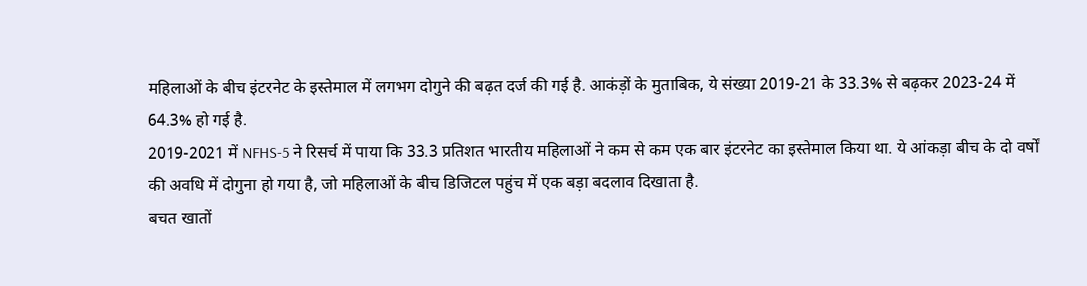महिलाओं के बीच इंटरनेट के इस्तेमाल में लगभग दोगुने की बढ़त दर्ज की गई है. आकंड़ों के मुताबिक, ये संख्या 2019-21 के 33.3% से बढ़कर 2023-24 में 64.3% हो गई है.
2019-2021 में NFHS-5 ने रिसर्च में पाया कि 33.3 प्रतिशत भारतीय महिलाओं ने कम से कम एक बार इंटरनेट का इस्तेमाल किया था. ये आंकड़ा बीच के दो वर्षों की अवधि में दोगुना हो गया है, जो महिलाओं के बीच डिजिटल पहुंच में एक बड़ा बदलाव दिखाता है.
बचत खातों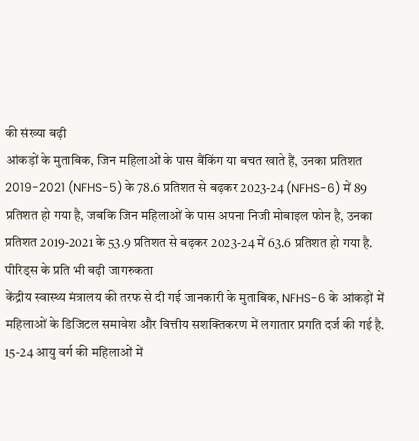की संख्या बढ़ी
आंकड़ों के मुताबिक, जिन महिलाओं के पास बैंकिंग या बचत खाते हैं, उनका प्रतिशत 2019-2021 (NFHS-5) के 78.6 प्रतिशत से बढ़कर 2023-24 (NFHS-6) में 89 प्रतिशत हो गया है, जबकि जिन महिलाओं के पास अपना निजी मोबाइल फोन है, उनका प्रतिशत 2019-2021 के 53.9 प्रतिशत से बढ़कर 2023-24 में 63.6 प्रतिशत हो गया है.
पीरिड्स के प्रति भी बढ़ी जागरुकता
केंद्रीय स्वास्थ्य मंत्रालय की तरफ से दी गई जानकारी के मुताबिक, NFHS-6 के आंकड़ों में महिलाओं के डिजिटल समावेश और वित्तीय सशक्तिकरण में लगातार प्रगति दर्ज की गई है. 15-24 आयु वर्ग की महिलाओं में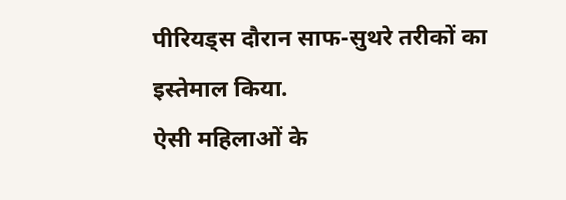पीरियड्स दौरान साफ-सुथरे तरीकों का इस्तेमाल किया.
ऐसी महिलाओं के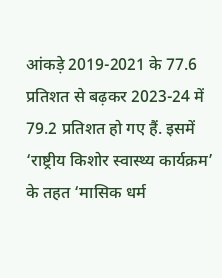आंकड़े 2019-2021 के 77.6 प्रतिशत से बढ़कर 2023-24 में 79.2 प्रतिशत हो गए हैं. इसमें ‘राष्ट्रीय किशोर स्वास्थ्य कार्यक्रम’ के तहत ‘मासिक धर्म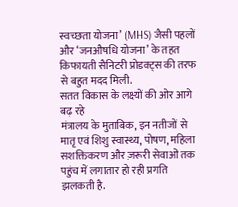स्वच्छता योजना’ (MHS) जैसी पहलों और ‘जनऔषधि योजना’ के तहत किफायती सैनिटरी प्रोडक्ट्स की तरफ से बहुत मदद मिली.
सतत विकास के लक्ष्यों की ओर आगे बढ़ रहे
मंत्रालय के मुताबिक, इन नतीजों से मातृ एवं शिशु स्वास्थ्य, पोषण, महिला सशक्तिकरण और ज़रूरी सेवाओं तक पहुंच में लगातार हो रही प्रगति झलकती है.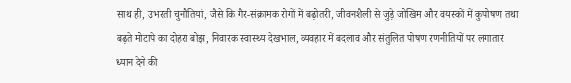साथ ही, उभरती चुनौतियां, जैसे कि गैर-संक्रामक रोगों में बढ़ोतरी, जीवनशैली से जुड़े जोखिम और वयस्कों में कुपोषण तथा बढ़ते मोटापे का दोहरा बोझ, निवारक स्वास्थ्य देखभाल, व्यवहार में बदलाव और संतुलित पोषण रणनीतियों पर लगातार ध्यान देने की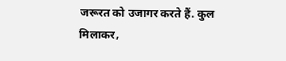जरूरत को उजागर करते हैं. कुल मिलाकर,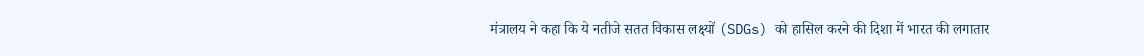मंत्रालय ने कहा कि ये नतीजे सतत विकास लक्ष्यों (SDGs) को हासिल करने की दिशा में भारत की लगातार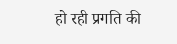हो रही प्रगति की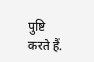पुष्टि करते हैं.